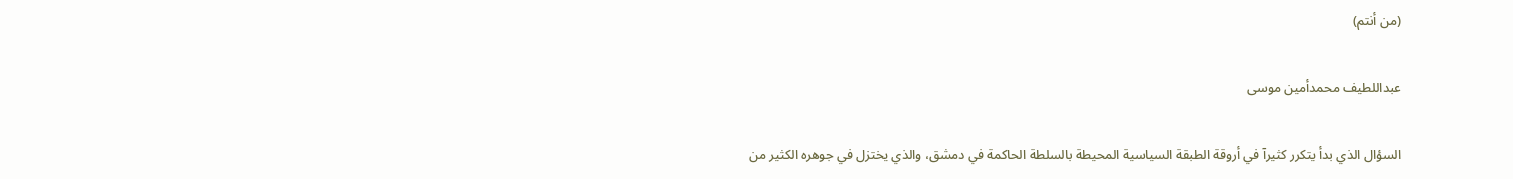(من أنتم)

عبداللطيف محمدأمين موسى

السؤال الذي بدأ يتكرر كثيرآ في أروقة الطبقة السياسية المحيطة بالسلطة الحاكمة في دمشق، والذي يختزل في جوهره الكثير من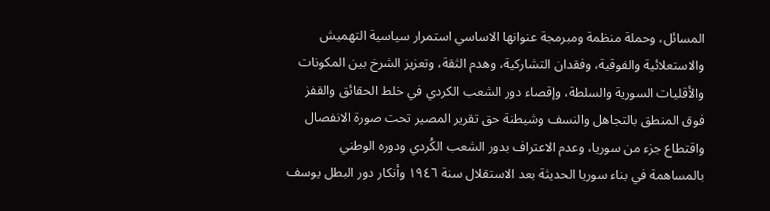المسائل، وحملة منظمة ومبرمجة عنوانها الاساسي استمرار سياسية التهميش والاستعلائية والفوقية، وفقدان التشاركية، وهدم الثقة، وتعزيز الشرخ بين المكونات والأقليات السورية والسلطة، وإقصاء دور الشعب الكردي في خلط الحقائق والقفز فوق المنطق بالتجاهل والنسف وشيطنة حق تقرير المصير تحت صورة الانفصال واقتطاع جزء من سوريا، وعدم الاعتراف بدور الشعب الكُردي ودوره الوطني بالمساهمة في بناء سوريا الحديثة بعد الاستقلال سنة ١٩٤٦ وأنكار دور البطل يوسف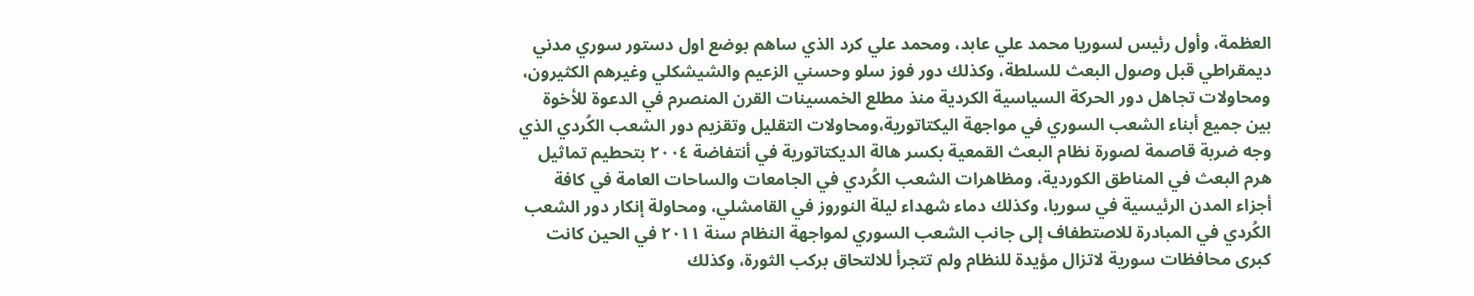العظمة، وأول رئيس لسوريا محمد علي عابد، ومحمد علي كرد الذي ساهم بوضع اول دستور سوري مدني ديمقراطي قبل وصول البعث للسلطة، وكذلك دور فوز سلو وحسني الزعيم والشيشكلي وغيرهم الكثيرون، ومحاولات تجاهل دور الحركة السياسية الكردية منذ مطلع الخمسينات القرن المنصرم في الدعوة للأخوة بين جميع أبناء الشعب السوري في مواجهة اليكتاتورية،ومحاولات التقليل وتقزيم دور الشعب الكُردي الذي وجه ضربة قاصمة لصورة نظام البعث القمعية بكسر هالة الديكتاتورية في أنتفاضة ٢٠٠٤ بتحطيم تماثيل هرم البعث في المناطق الكوردية، ومظاهرات الشعب الكُردي في الجامعات والساحات العامة في كافة أجزاء المدن الرئيسية في سوريا، وكذلك دماء شهداء ليلة النوروز في القامشلي، ومحاولة إنكار دور الشعب الكُردي في المبادرة للاصتطفاف إلى جانب الشعب السوري لمواجهة النظام سنة ٢٠١١ في الحين كانت كبرى محافظات سورية لاتزال مؤيدة للنظام ولم تتجرأ للالتحاق بركب الثورة، وكذلك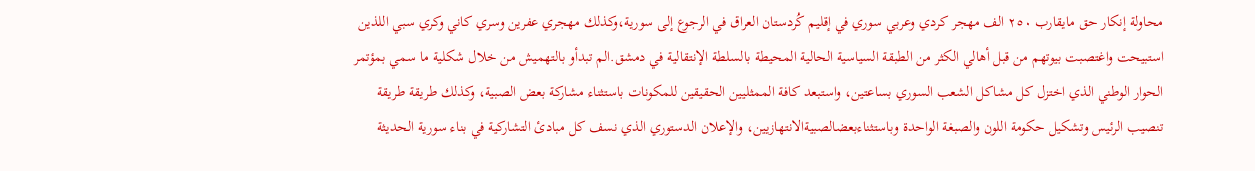محاولة إنكار حق مايقارب ٢٥٠ الف مهجر كردي وعربي سوري في إقليم كُردستان العراق في الرجوع إلى سورية،وكذلك مهجري عفرين وسري كاني وكري سبي اللذين استبيحت واغتصبت بيوتهم من قبل أهالي الكثر من الطبقة السياسية الحالية المحيطة بالسلطة الإنتقالية في دمشق.الم تبدأو بالتهميش من خلال شكلية ما سمي بمؤتمر الحوار الوطني الذي اختزل كل مشاكل الشعب السوري بساعتين، واستبعد كافة الممثليين الحقيقين للمكونات باستثناء مشاركة بعض الصبية، وكذلك طريقة طريقة تنصيب الرئيس وتشكيل حكومة اللون والصبغة الواحدة وباستثناءبعضالصبيةالانتهازيين، والإعلان الدستوري الذي نسف كل مبادئ التشاركية في بناء سورية الحديثة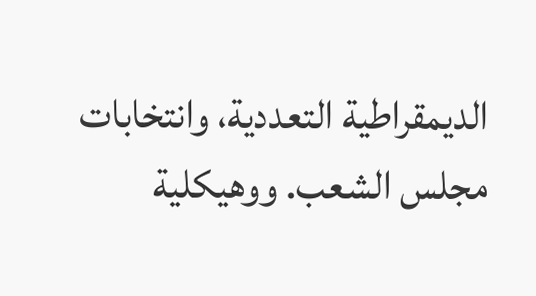الديمقراطية التعددية، وانتخابات مجلس الشعب. ووهيكلية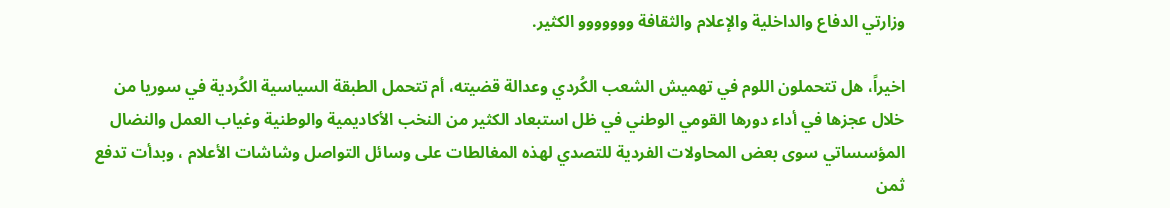وزارتي الدفاع والداخلية والإعلام والثقافة ووووووو الكثير.

اخيراً، هل تتحملون اللوم في تهميش الشعب الكُردي وعدالة قضيته، أم تتحمل الطبقة السياسية الكُردية في سوريا من خلال عجزها في أداء دورها القومي الوطني في ظل استبعاد الكثير من النخب الأكاديمية والوطنية وغياب العمل والنضال المؤسساتي سوى بعض المحاولات الفردية للتصدي لهذه المغالطات على وسائل التواصل وشاشات الأعلام ، وبدأت تدفع ثمن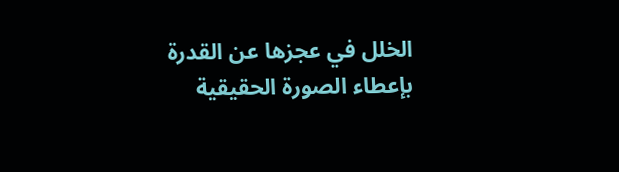الخلل في عجزها عن القدرة بإعطاء الصورة الحقيقية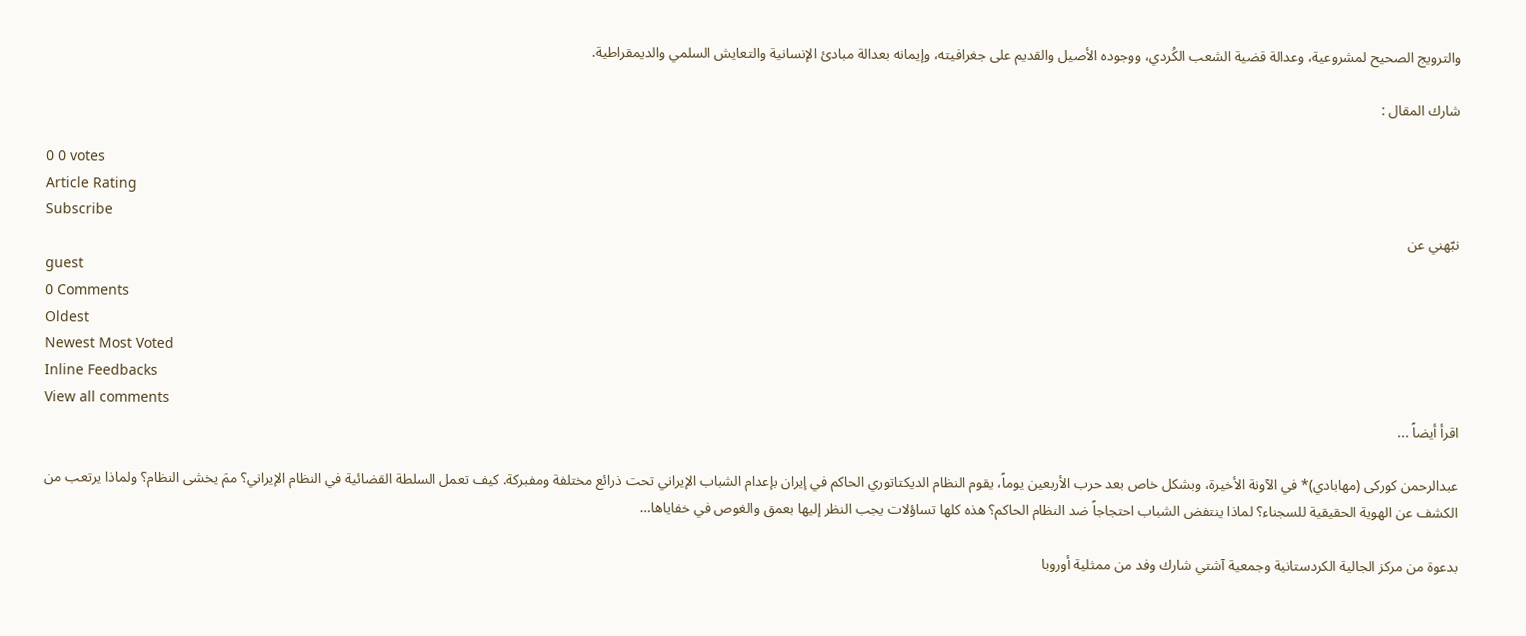والترويج الصحيح لمشروعية، وعدالة قضية الشعب الكُردي، ووجوده الأصيل والقديم على جغرافيته، وإيمانه بعدالة مبادئ الإنسانية والتعايش السلمي والديمقراطية.

شارك المقال :

0 0 votes
Article Rating
Subscribe
نبّهني عن
guest
0 Comments
Oldest
Newest Most Voted
Inline Feedbacks
View all comments
اقرأ أيضاً ...

عبدالرحمن کورکی (مهابادي)* في الآونة الأخيرة، وبشكل خاص بعد حرب الأربعين يوماً، يقوم النظام الديكتاتوري الحاكم في إيران بإعدام الشباب الإيراني تحت ذرائع مختلفة ومفبركة. كيف تعمل السلطة القضائية في النظام الإيراني؟ ممَ يخشى النظام؟ ولماذا يرتعب من الكشف عن الهوية الحقيقية للسجناء؟ لماذا ينتفض الشباب احتجاجاً ضد النظام الحاكم؟ هذه كلها تساؤلات يجب النظر إليها بعمق والغوص في خفاياها…

بدعوة من مركز الجالية الكردستانية وجمعية آشتي شارك وفد من ممثلية أوروبا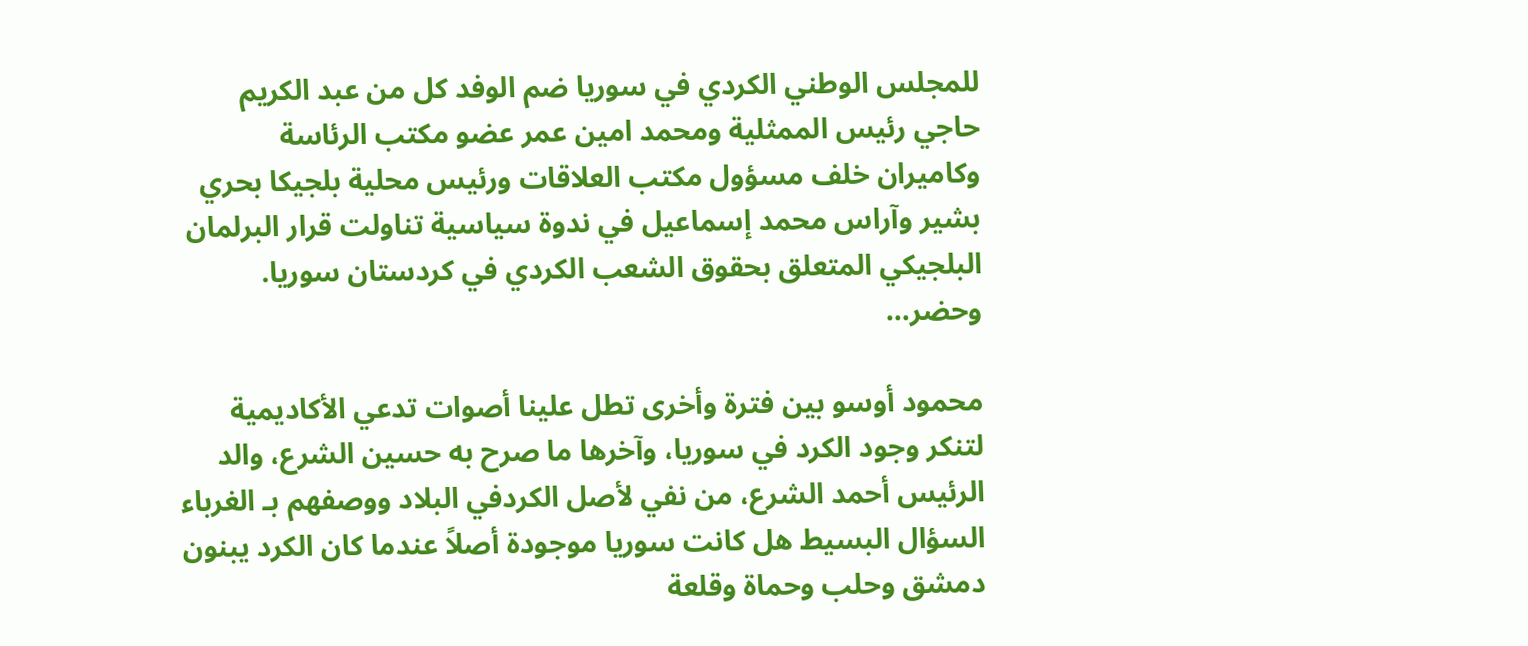للمجلس الوطني الكردي في سوريا ضم الوفد كل من عبد الكريم حاجي رئيس الممثلية ومحمد امين عمر عضو مكتب الرئاسة وكاميران خلف مسؤول مكتب العلاقات ورئيس محلية بلجيكا بحري بشير وآراس محمد إسماعيل في ندوة سياسية تناولت قرار البرلمان البلجيكي المتعلق بحقوق الشعب الكردي في كردستان سوريا. وحضر…

محمود أوسو بين فترة وأخرى تطل علينا أصوات تدعي الأكاديمية لتنكر وجود الكرد في سوريا، وآخرها ما صرح به حسين الشرع، والد الرئيس أحمد الشرع، من نفي لأصل الكردفي البلاد ووصفهم بـ الغرباء السؤال البسيط هل كانت سوريا موجودة أصلاً عندما كان الكرد يبنون دمشق وحلب وحماة وقلعة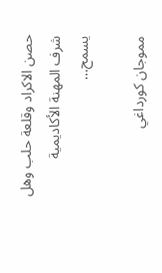حصن الاكراد وقلعة حلب وهل شرف المهنة الأكاديمية يسمح…

مموجان كورداغي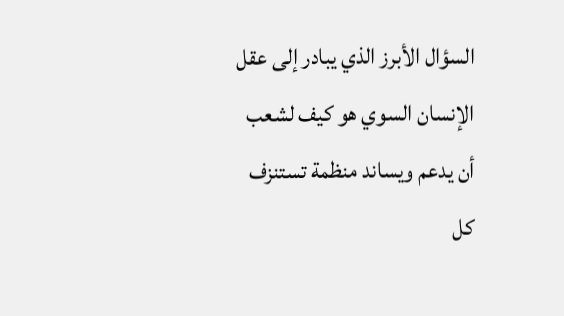السؤال الأبرز الذي يبادر إلى عقل الإنسان السوي هو كيف لشعب أن يدعم ويساند منظمة تستنزف كل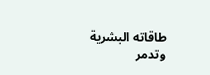طاقاته البشرية وتدمر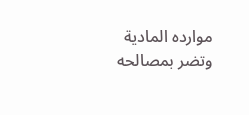موارده المادية وتضر بمصالحه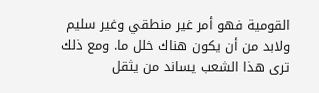القومية فهو أمر غير منطقي وغير سليم ولابد من أن يكون هناك خلل ما. ومع ذلك ترى هذا الشعب يساند من يثقل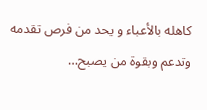كاهله بالأعباء و يحد من فرص تقدمه وتدعم وبقوة من يصبح…